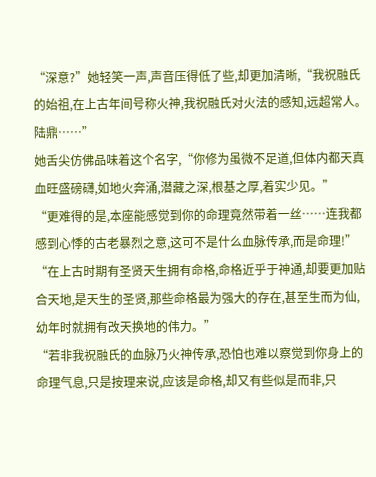“深意?”她轻笑一声,声音压得低了些,却更加清晰,“我祝融氏的始祖,在上古年间号称火神,我祝融氏对火法的感知,远超常人。陆鼎……”
她舌尖仿佛品味着这个名字,“你修为虽微不足道,但体内都天真血旺盛磅礴,如地火奔涌,潜藏之深,根基之厚,着实少见。”
“更难得的是,本座能感觉到你的命理竟然带着一丝……连我都感到心悸的古老暴烈之意,这可不是什么血脉传承,而是命理!”
“在上古时期有圣贤天生拥有命格,命格近乎于神通,却要更加贴合天地,是天生的圣贤,那些命格最为强大的存在,甚至生而为仙,幼年时就拥有改天换地的伟力。”
“若非我祝融氏的血脉乃火神传承,恐怕也难以察觉到你身上的命理气息,只是按理来说,应该是命格,却又有些似是而非,只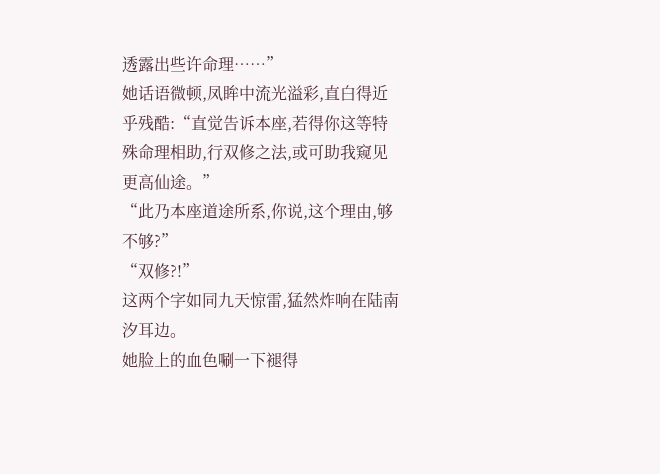透露出些许命理……”
她话语微顿,凤眸中流光溢彩,直白得近乎残酷:“直觉告诉本座,若得你这等特殊命理相助,行双修之法,或可助我窥见更高仙途。”
“此乃本座道途所系,你说,这个理由,够不够?”
“双修?!”
这两个字如同九天惊雷,猛然炸响在陆南汐耳边。
她脸上的血色唰一下褪得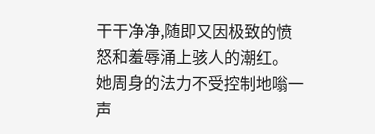干干净净,随即又因极致的愤怒和羞辱涌上骇人的潮红。
她周身的法力不受控制地嗡一声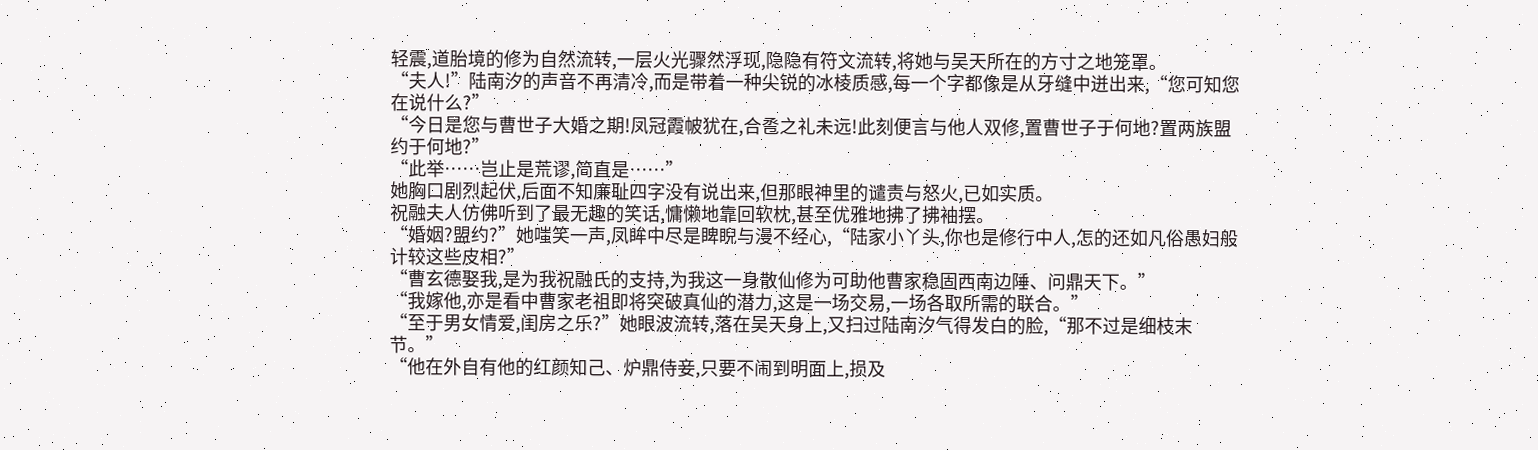轻震,道胎境的修为自然流转,一层火光骤然浮现,隐隐有符文流转,将她与吴天所在的方寸之地笼罩。
“夫人!”陆南汐的声音不再清冷,而是带着一种尖锐的冰棱质感,每一个字都像是从牙缝中迸出来,“您可知您在说什么?”
“今日是您与曹世子大婚之期!凤冠霞帔犹在,合卺之礼未远!此刻便言与他人双修,置曹世子于何地?置两族盟约于何地?”
“此举……岂止是荒谬,简直是……”
她胸口剧烈起伏,后面不知廉耻四字没有说出来,但那眼神里的谴责与怒火,已如实质。
祝融夫人仿佛听到了最无趣的笑话,慵懒地靠回软枕,甚至优雅地拂了拂袖摆。
“婚姻?盟约?”她嗤笑一声,凤眸中尽是睥睨与漫不经心,“陆家小丫头,你也是修行中人,怎的还如凡俗愚妇般计较这些皮相?”
“曹玄德娶我,是为我祝融氏的支持,为我这一身散仙修为可助他曹家稳固西南边陲、问鼎天下。”
“我嫁他,亦是看中曹家老祖即将突破真仙的潜力,这是一场交易,一场各取所需的联合。”
“至于男女情爱,闺房之乐?”她眼波流转,落在吴天身上,又扫过陆南汐气得发白的脸,“那不过是细枝末节。”
“他在外自有他的红颜知己、炉鼎侍妾,只要不闹到明面上,损及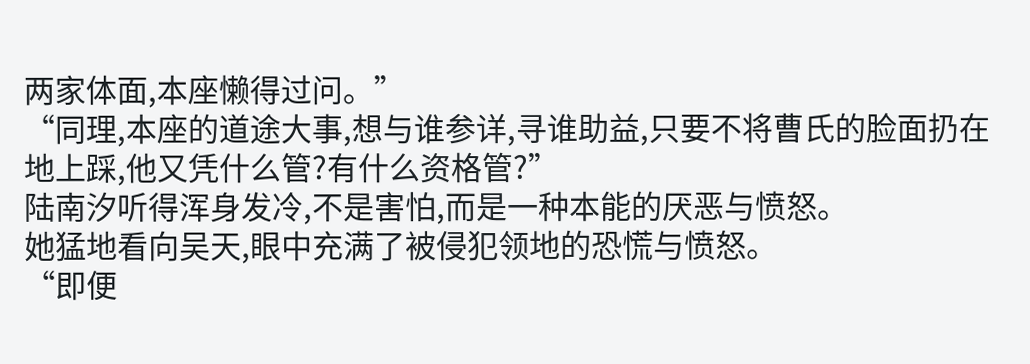两家体面,本座懒得过问。”
“同理,本座的道途大事,想与谁参详,寻谁助益,只要不将曹氏的脸面扔在地上踩,他又凭什么管?有什么资格管?”
陆南汐听得浑身发冷,不是害怕,而是一种本能的厌恶与愤怒。
她猛地看向吴天,眼中充满了被侵犯领地的恐慌与愤怒。
“即便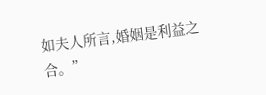如夫人所言,婚姻是利益之合。”